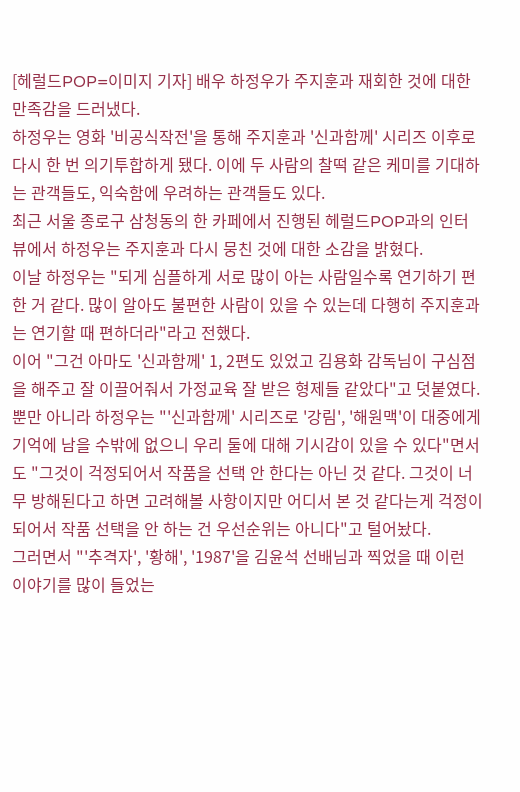[헤럴드POP=이미지 기자] 배우 하정우가 주지훈과 재회한 것에 대한 만족감을 드러냈다.
하정우는 영화 '비공식작전'을 통해 주지훈과 '신과함께' 시리즈 이후로 다시 한 번 의기투합하게 됐다. 이에 두 사람의 찰떡 같은 케미를 기대하는 관객들도, 익숙함에 우려하는 관객들도 있다.
최근 서울 종로구 삼청동의 한 카페에서 진행된 헤럴드POP과의 인터뷰에서 하정우는 주지훈과 다시 뭉친 것에 대한 소감을 밝혔다.
이날 하정우는 "되게 심플하게 서로 많이 아는 사람일수록 연기하기 편한 거 같다. 많이 알아도 불편한 사람이 있을 수 있는데 다행히 주지훈과는 연기할 때 편하더라"라고 전했다.
이어 "그건 아마도 '신과함께' 1, 2편도 있었고 김용화 감독님이 구심점을 해주고 잘 이끌어줘서 가정교육 잘 받은 형제들 같았다"고 덧붙였다.
뿐만 아니라 하정우는 "'신과함께' 시리즈로 '강림', '해원맥'이 대중에게 기억에 남을 수밖에 없으니 우리 둘에 대해 기시감이 있을 수 있다"면서도 "그것이 걱정되어서 작품을 선택 안 한다는 아닌 것 같다. 그것이 너무 방해된다고 하면 고려해볼 사항이지만 어디서 본 것 같다는게 걱정이 되어서 작품 선택을 안 하는 건 우선순위는 아니다"고 털어놨다.
그러면서 "'추격자', '황해', '1987'을 김윤석 선배님과 찍었을 때 이런 이야기를 많이 들었는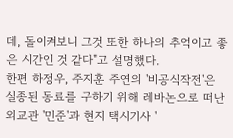데, 돌이켜보니 그것 또한 하나의 추억이고 좋은 시간인 것 같다"고 설명했다.
한편 하정우, 주지훈 주연의 '비공식작전'은 실종된 동료를 구하기 위해 레바논으로 떠난 외교관 '민준'과 현지 택시기사 '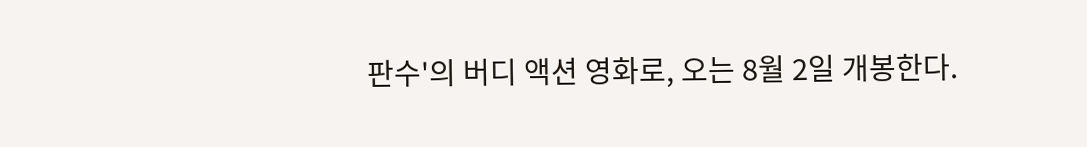판수'의 버디 액션 영화로, 오는 8월 2일 개봉한다.